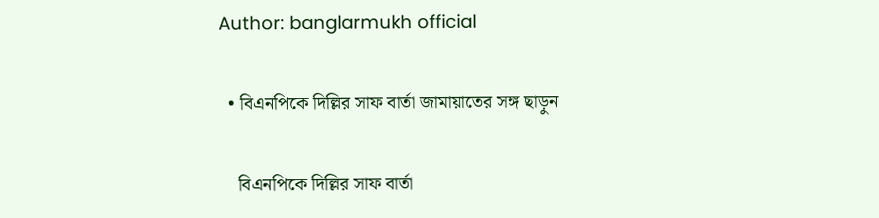Author: banglarmukh official

  • বিএনপিকে দিল্লির সাফ বার্তা জামায়াতের সঙ্গ ছাড়ুন

    বিএনপিকে দিল্লির সাফ বার্তা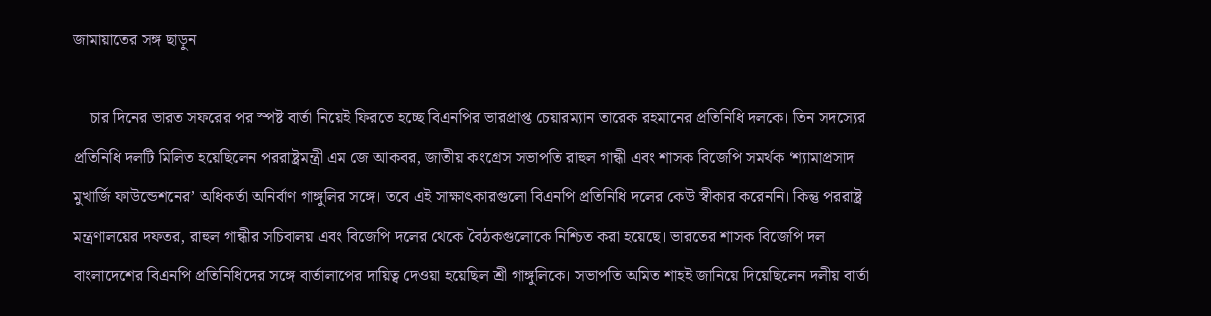জামায়াতের সঙ্গ ছাড়ুন

    চার দিনের ভারত সফরের পর স্পষ্ট বার্তা নিয়েই ফিরতে হচ্ছে বিএনপির ভারপ্রাপ্ত চেয়ারম্যান তারেক রহমানের প্রতিনিধি দলকে। তিন সদস্যের প্রতিনিধি দলটি মিলিত হয়েছিলেন পররাষ্ট্রমন্ত্রী এম জে আকবর, জাতীয় কংগ্রেস সভাপতি রাহুল গান্ধী এবং শাসক বিজেপি সমর্থক ‘শ্যামাপ্রসাদ মুখার্জি ফাউন্ডেশনের’ অধিকর্তা অনির্বাণ গাঙ্গুলির সঙ্গে। তবে এই সাক্ষাৎকারগুলো বিএনপি প্রতিনিধি দলের কেউ স্বীকার করেননি। কিন্তু পররাষ্ট্র মন্ত্রণালয়ের দফতর, রাহুল গান্ধীর সচিবালয় এবং বিজেপি দলের থেকে বৈঠকগুলোকে নিশ্চিত করা হয়েছে। ভারতের শাসক বিজেপি দল বাংলাদেশের বিএনপি প্রতিনিধিদের সঙ্গে বার্তালাপের দায়িত্ব দেওয়া হয়েছিল শ্রী গাঙ্গুলিকে। সভাপতি অমিত শাহই জানিয়ে দিয়েছিলেন দলীয় বার্তা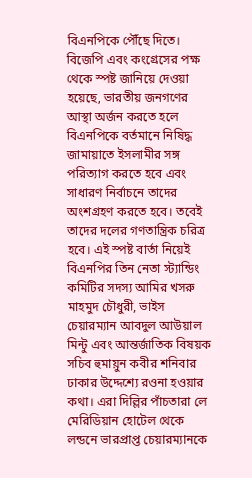বিএনপিকে পৌঁছে দিতে। বিজেপি এবং কংগ্রেসের পক্ষ থেকে স্পষ্ট জানিয়ে দেওয়া হয়েছে, ভারতীয় জনগণের আস্থা অর্জন করতে হলে বিএনপিকে বর্তমানে নিষিদ্ধ জামায়াতে ইসলামীর সঙ্গ পরিত্যাগ করতে হবে এবং সাধারণ নির্বাচনে তাদের অংশগ্রহণ করতে হবে। তবেই তাদের দলের গণতান্ত্রিক চরিত্র হবে। এই স্পষ্ট বার্তা নিয়েই বিএনপির তিন নেতা স্ট্যান্ডিং কমিটির সদস্য আমির খসরু মাহমুদ চৌধুরী, ভাইস চেয়ারম্যান আবদুল আউয়াল মিন্টু এবং আন্তর্জাতিক বিষয়ক সচিব হুমায়ুন কবীর শনিবার ঢাকার উদ্দেশ্যে রওনা হওয়ার কথা। এরা দিল্লির পাঁচতারা লে মেরিডিয়ান হোটেল থেকে লন্ডনে ভারপ্রাপ্ত চেয়ারম্যানকে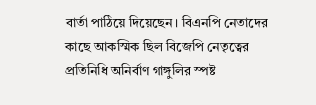বার্তা পাঠিয়ে দিয়েছেন। বিএনপি নেতাদের কাছে আকস্মিক ছিল বিজেপি নেতৃত্বের প্রতিনিধি অনির্বাণ গাঙ্গুলির স্পষ্ট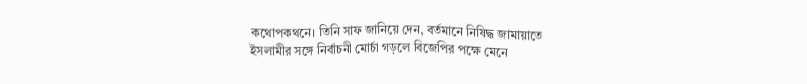কথোপকথনে। তিনি সাফ জানিয়ে দেন, বর্তমানে নিষিদ্ধ জামায়াতে ইসলামীর সঙ্গে নির্বাচনী মোর্চা গড়লে বিজেপির পক্ষে মেনে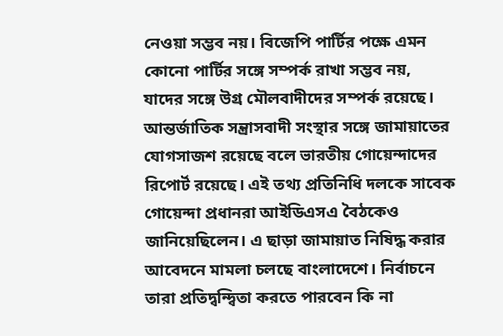নেওয়া সম্ভব নয়। বিজেপি পার্টির পক্ষে এমন কোনো পার্টির সঙ্গে সম্পর্ক রাখা সম্ভব নয়, যাদের সঙ্গে উগ্র মৌলবাদীদের সম্পর্ক রয়েছে। আন্তর্জাতিক সন্ত্রাসবাদী সংস্থার সঙ্গে জামায়াতের যোগসাজশ রয়েছে বলে ভারতীয় গোয়েন্দাদের রিপোর্ট রয়েছে। এই তথ্য প্রতিনিধি দলকে সাবেক গোয়েন্দা প্রধানরা আইডিএসএ বৈঠকেও জানিয়েছিলেন। এ ছাড়া জামায়াত নিষিদ্ধ করার আবেদনে মামলা চলছে বাংলাদেশে। নির্বাচনে তারা প্রতিদ্বন্দ্বিতা করতে পারবেন কি না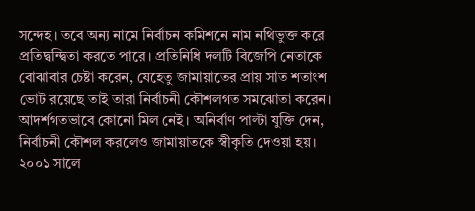সন্দেহ। তবে অন্য নামে নির্বাচন কমিশনে নাম নথিভুক্ত করে প্রতিদ্বন্দ্বিতা করতে পারে। প্রতিনিধি দলটি বিজেপি নেতাকে বোঝাবার চেষ্টা করেন, যেহেতু জামায়াতের প্রায় সাত শতাংশ ভোট রয়েছে তাই তারা নির্বাচনী কৌশলগত সমঝোতা করেন। আদর্শগতভাবে কোনো মিল নেই। অনির্বাণ পাল্টা যুক্তি দেন, নির্বাচনী কৌশল করলেও জামায়াতকে স্বীকৃতি দেওয়া হয়। ২০০১ সালে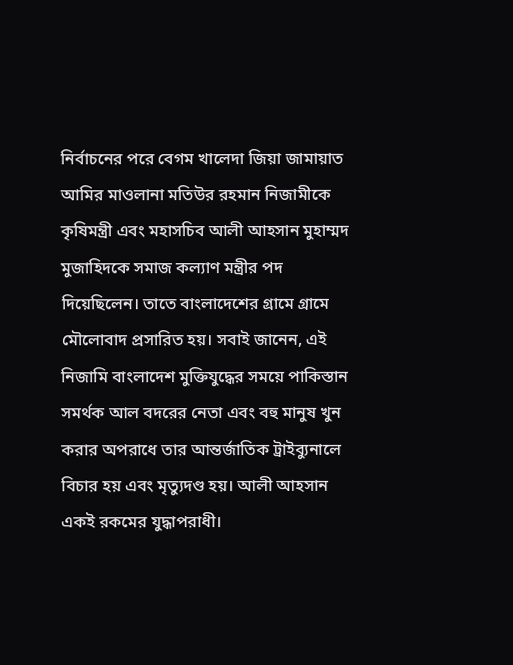নির্বাচনের পরে বেগম খালেদা জিয়া জামায়াত আমির মাওলানা মতিউর রহমান নিজামীকে কৃষিমন্ত্রী এবং মহাসচিব আলী আহসান মুহাম্মদ মুজাহিদকে সমাজ কল্যাণ মন্ত্রীর পদ দিয়েছিলেন। তাতে বাংলাদেশের গ্রামে গ্রামে মৌলোবাদ প্রসারিত হয়। সবাই জানেন, এই নিজামি বাংলাদেশ মুক্তিযুদ্ধের সময়ে পাকিস্তান সমর্থক আল বদরের নেতা এবং বহু মানুষ খুন করার অপরাধে তার আন্তর্জাতিক ট্রাইব্যুনালে বিচার হয় এবং মৃত্যুদণ্ড হয়। আলী আহসান একই রকমের যুদ্ধাপরাধী।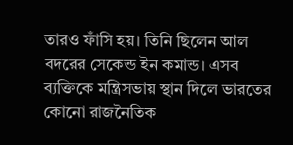তারও ফাঁসি হয়। তিনি ছিলেন আল বদরের সেকেন্ড ইন কমান্ড। এসব ব্যক্তিকে মন্ত্রিসভায় স্থান দিলে ভারতের কোনো রাজনৈতিক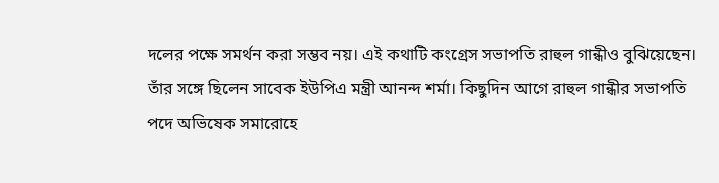দলের পক্ষে সমর্থন করা সম্ভব নয়। এই কথাটি কংগ্রেস সভাপতি রাহুল গান্ধীও বুঝিয়েছেন। তাঁর সঙ্গে ছিলেন সাবেক ইউপিএ মন্ত্রী আনন্দ শর্মা। কিছুদিন আগে রাহুল গান্ধীর সভাপতি পদে অভিষেক সমারোহে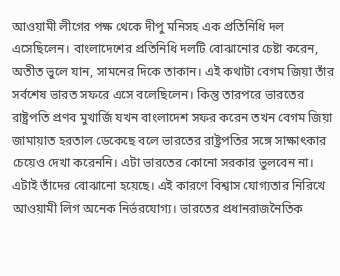আওয়ামী লীগের পক্ষ থেকে দীপু মনিসহ এক প্রতিনিধি দল এসেছিলেন। বাংলাদেশের প্রতিনিধি দলটি বোঝানোর চেষ্টা করেন, অতীত ভুলে যান, সামনের দিকে তাকান। এই কথাটা বেগম জিয়া তাঁর সর্বশেষ ভারত সফরে এসে বলেছিলেন। কিন্তু তারপরে ভারতের রাষ্ট্রপতি প্রণব মুখার্জি যখন বাংলাদেশ সফর করেন তখন বেগম জিয়া জামায়াত হরতাল ডেকেছে বলে ভারতের রাষ্ট্রপতির সঙ্গে সাক্ষাৎকার চেয়েও দেখা করেননি। এটা ভারতের কোনো সরকার ভুলবেন না। এটাই তাঁদের বোঝানো হয়েছে। এই কারণে বিশ্বাস যোগ্যতার নিরিখে আওয়ামী লিগ অনেক নির্ভরযোগ্য। ভারতের প্রধানরাজনৈতিক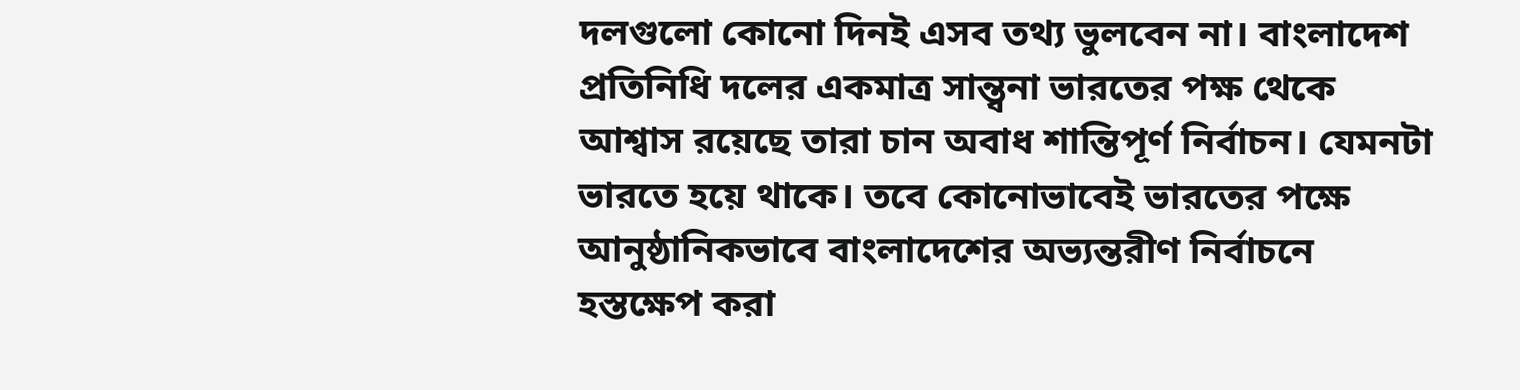দলগুলো কোনো দিনই এসব তথ্য ভুলবেন না। বাংলাদেশ প্রতিনিধি দলের একমাত্র সান্ত্বনা ভারতের পক্ষ থেকে আশ্বাস রয়েছে তারা চান অবাধ শান্তিপূর্ণ নির্বাচন। যেমনটা ভারতে হয়ে থাকে। তবে কোনোভাবেই ভারতের পক্ষে আনুষ্ঠানিকভাবে বাংলাদেশের অভ্যন্তরীণ নির্বাচনে হস্তক্ষেপ করা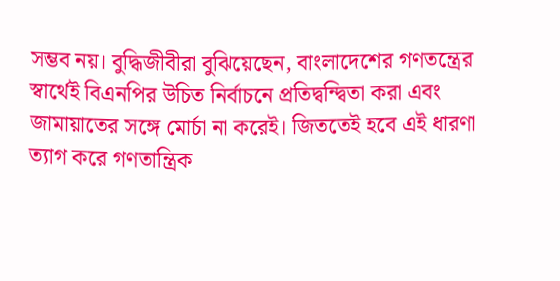সম্ভব নয়। বুদ্ধিজীবীরা বুঝিয়েছেন, বাংলাদেশের গণতন্ত্রের স্বার্থেই বিএনপির উচিত নির্বাচনে প্রতিদ্বন্দ্বিতা করা এবং জামায়াতের সঙ্গে মোর্চা না করেই। জিততেই হবে এই ধারণা ত্যাগ করে গণতান্ত্রিক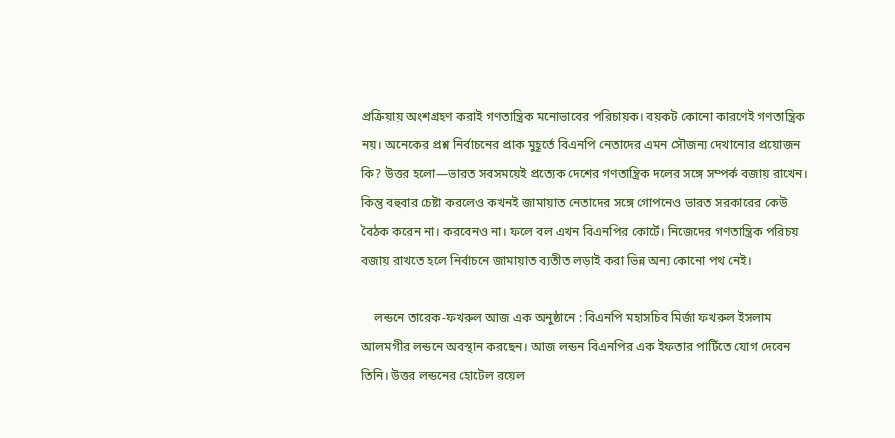প্রক্রিয়ায় অংশগ্রহণ করাই গণতান্ত্রিক মনোভাবের পরিচায়ক। বয়কট কোনো কারণেই গণতান্ত্রিক নয়। অনেকের প্রশ্ন নির্বাচনের প্রাক মুহূর্তে বিএনপি নেতাদের এমন সৌজন্য দেখানোর প্রয়োজন কি? উত্তর হলো—ভারত সবসময়েই প্রত্যেক দেশের গণতান্ত্রিক দলের সঙ্গে সম্পর্ক বজায় রাখেন। কিন্তু বহুবার চেষ্টা করলেও কখনই জামায়াত নেতাদের সঙ্গে গোপনেও ভারত সরকারের কেউ বৈঠক করেন না। করবেনও না। ফলে বল এখন বিএনপির কোর্টে। নিজেদের গণতান্ত্রিক পরিচয় বজায় রাখতে হলে নির্বাচনে জামায়াত ব্যতীত লড়াই করা ভিন্ন অন্য কোনো পথ নেই।

    লন্ডনে তারেক-ফখরুল আজ এক অনুষ্ঠানে : বিএনপি মহাসচিব মির্জা ফখরুল ইসলাম আলমগীর লন্ডনে অবস্থান করছেন। আজ লন্ডন বিএনপির এক ইফতার পার্টিতে যোগ দেবেন তিনি। উত্তর লন্ডনের হোটেল রয়েল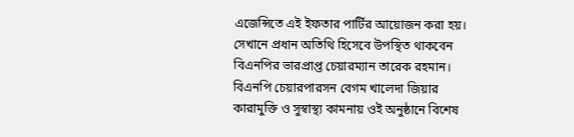এজেন্সিতে এই ইফতার পার্টির আয়োজন করা হয়। সেখানে প্রধান অতিথি হিসেবে উপস্থিত থাকবেন বিএনপির ভারপ্রাপ্ত চেয়ারম্যান তারেক রহমান। বিএনপি চেয়ারপারসন বেগম খালেদা জিয়ার কারামুক্তি ও সুস্বাস্থ্য কামনায় ওই অনুষ্ঠানে বিশেষ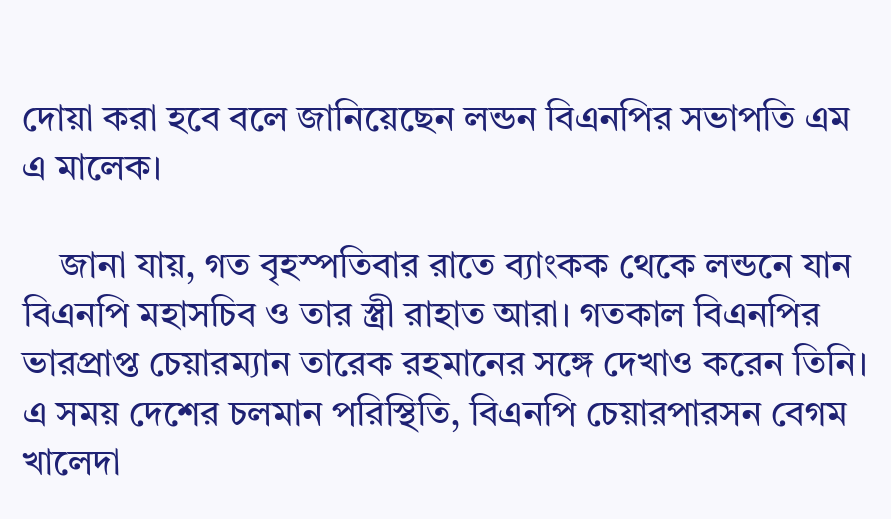দোয়া করা হবে বলে জানিয়েছেন লন্ডন বিএনপির সভাপতি এম এ মালেক।

    জানা যায়, গত বৃহস্পতিবার রাতে ব্যাংকক থেকে লন্ডনে যান বিএনপি মহাসচিব ও তার স্ত্রী রাহাত আরা। গতকাল বিএনপির ভারপ্রাপ্ত চেয়ারম্যান তারেক রহমানের সঙ্গে দেখাও করেন তিনি। এ সময় দেশের চলমান পরিস্থিতি, বিএনপি চেয়ারপারসন বেগম খালেদা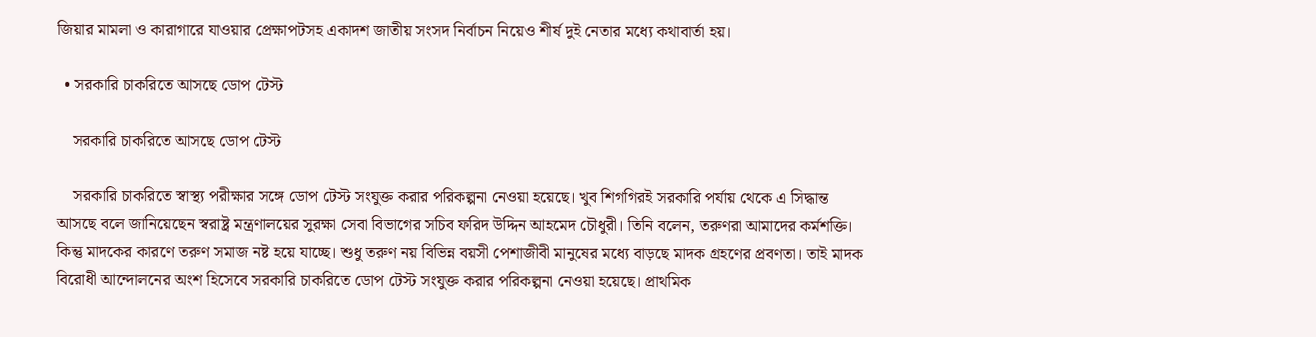জিয়ার মামলা ও কারাগারে যাওয়ার প্রেক্ষাপটসহ একাদশ জাতীয় সংসদ নির্বাচন নিয়েও শীর্ষ দুই নেতার মধ্যে কথাবার্তা হয়।

  • সরকারি চাকরিতে আসছে ডোপ টেস্ট

    সরকারি চাকরিতে আসছে ডোপ টেস্ট

    সরকারি চাকরিতে স্বাস্থ্য পরীক্ষার সঙ্গে ডোপ টেস্ট সংযুক্ত করার পরিকল্পনা নেওয়া হয়েছে। খুব শিগগিরই সরকারি পর্যায় থেকে এ সিদ্ধান্ত আসছে বলে জানিয়েছেন স্বরাষ্ট্র মন্ত্রণালয়ের সুরক্ষা সেবা বিভাগের সচিব ফরিদ উদ্দিন আহমেদ চৌধুরী। তিনি বলেন, তরুণরা আমাদের কর্মশক্তি। কিন্তু মাদকের কারণে তরুণ সমাজ নষ্ট হয়ে যাচ্ছে। শুধু তরুণ নয় বিভিন্ন বয়সী পেশাজীবী মানুষের মধ্যে বাড়ছে মাদক গ্রহণের প্রবণতা। তাই মাদক বিরোধী আন্দোলনের অংশ হিসেবে সরকারি চাকরিতে ডোপ টেস্ট সংযুক্ত করার পরিকল্পনা নেওয়া হয়েছে। প্রাথমিক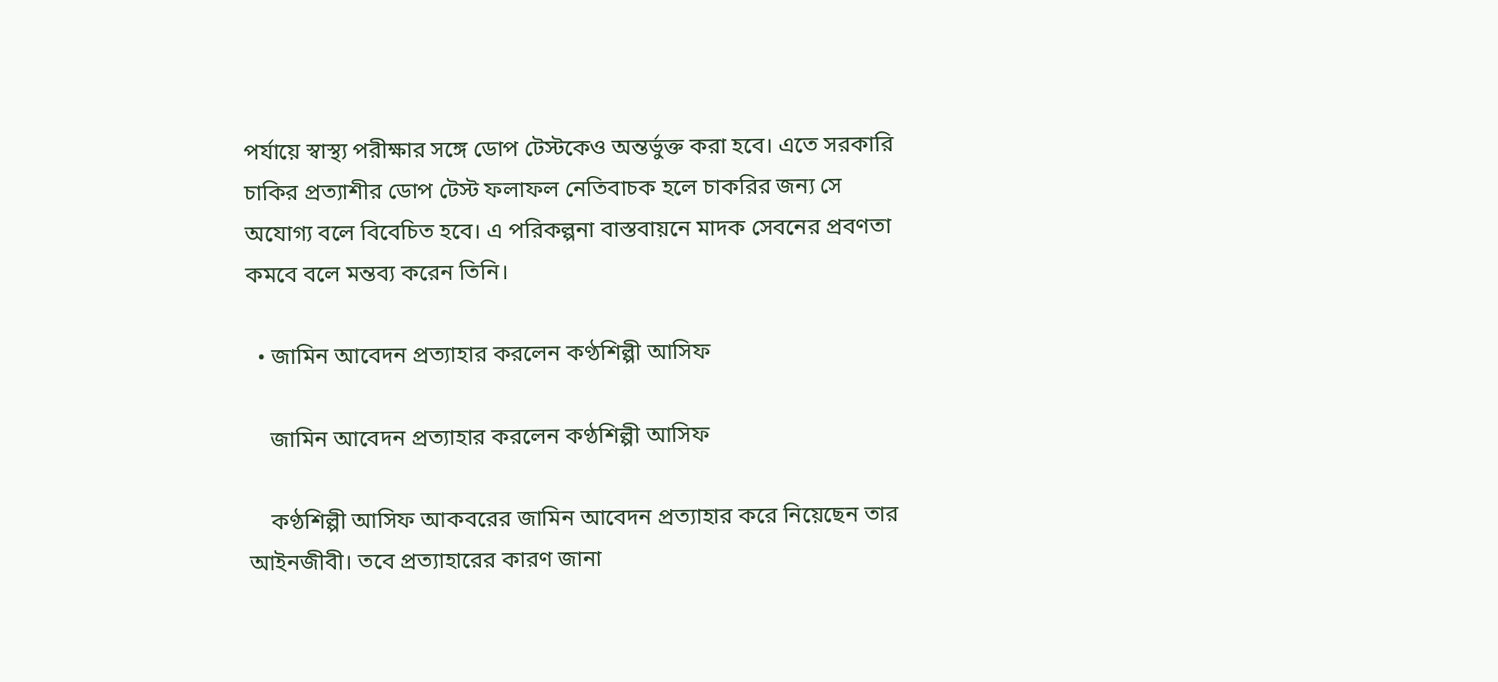পর্যায়ে স্বাস্থ্য পরীক্ষার সঙ্গে ডোপ টেস্টকেও অন্তর্ভুক্ত করা হবে। এতে সরকারি চাকির প্রত্যাশীর ডোপ টেস্ট ফলাফল নেতিবাচক হলে চাকরির জন্য সে অযোগ্য বলে বিবেচিত হবে। এ পরিকল্পনা বাস্তবায়নে মাদক সেবনের প্রবণতা কমবে বলে মন্তব্য করেন তিনি।

  • জামিন আবেদন প্রত্যাহার করলেন কণ্ঠশিল্পী আসিফ

    জামিন আবেদন প্রত্যাহার করলেন কণ্ঠশিল্পী আসিফ

    কণ্ঠশিল্পী আসিফ আকবরের জামিন আবেদন প্রত্যাহার করে নিয়েছেন তার আইনজীবী। তবে প্রত্যাহারের কারণ জানা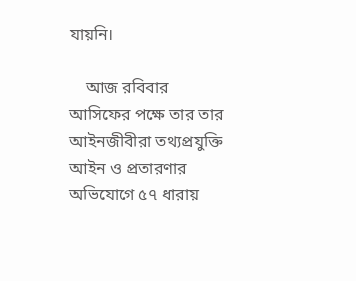যায়নি।

    আজ রবিবার আসিফের পক্ষে তার তার আইনজীবীরা তথ্যপ্রযুক্তি আইন ও প্রতারণার অভিযোগে ৫৭ ধারায়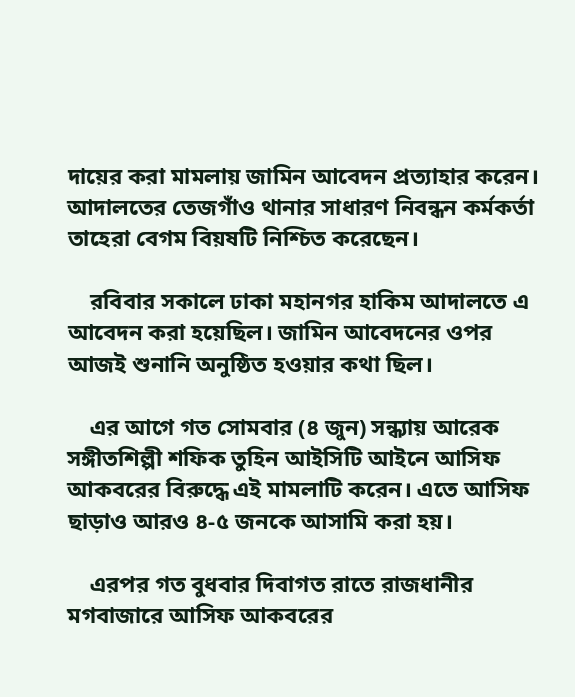দায়ের করা মামলায় জামিন আবেদন প্রত্যাহার করেন। আদালতের তেজগাঁও থানার সাধারণ নিবন্ধন কর্মকর্তা তাহেরা বেগম বিয়ষটি নিশ্চিত করেছেন।

    রবিবার সকালে ঢাকা মহানগর হাকিম আদালতে এ আবেদন করা হয়েছিল। জামিন আবেদনের ওপর আজই শুনানি অনুষ্ঠিত হওয়ার কথা ছিল।

    এর আগে গত সোমবার (৪ জুন) সন্ধ্যায় আরেক সঙ্গীতশিল্পী শফিক তুহিন আইসিটি আইনে আসিফ আকবরের বিরুদ্ধে এই মামলাটি করেন। এতে আসিফ ছাড়াও আরও ৪-৫ জনকে আসামি করা হয়।

    এরপর গত বুধবার দিবাগত রাতে রাজধানীর মগবাজারে আসিফ আকবরের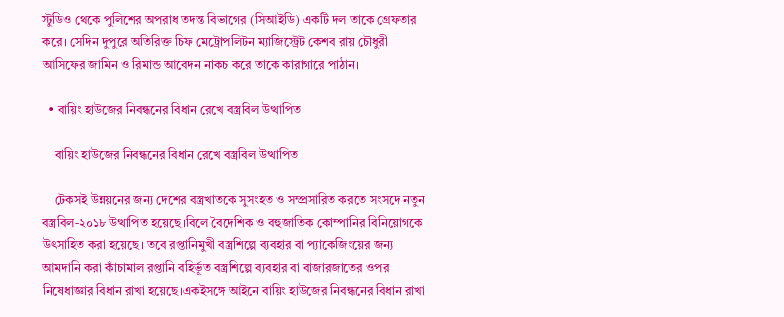স্টুডিও থেকে পুলিশের অপরাধ তদন্ত বিভাগের (সিআইডি) একটি দল তাকে গ্রেফতার করে। সেদিন দুপুরে অতিরিক্ত চিফ মেট্রোপলিটন ম্যাজিস্ট্রেট কেশব রায় চৌধুরী আসিফের জামিন ও রিমান্ড আবেদন নাকচ করে তাকে কারাগারে পাঠান।

  • বায়িং হাউজের নিবন্ধনের বিধান রেখে বস্ত্রবিল উত্থাপিত

    বায়িং হাউজের নিবন্ধনের বিধান রেখে বস্ত্রবিল উত্থাপিত

    টেকসই উন্নয়নের জন্য দেশের বস্ত্রখাতকে সুসংহত ও সম্প্রসারিত করতে সংসদে নতুন বস্ত্রবিল-২০১৮ উত্থাপিত হয়েছে।বিলে বৈদেশিক ও বহুজাতিক কোম্পানির বিনিয়োগকে উৎসাহিত করা হয়েছে। তবে রপ্তানিমুখী বস্ত্রশিল্পে ব্যবহার বা প্যাকেজিংয়ের জন্য আমদানি করা কাঁচামাল রপ্তানি বহির্ভূত বস্ত্রশিল্পে ব্যবহার বা বাজারজাতের ওপর নিষেধাজ্ঞার বিধান রাখা হয়েছে।একইসঙ্গে আইনে বায়িং হাউজের নিবন্ধনের বিধান রাখা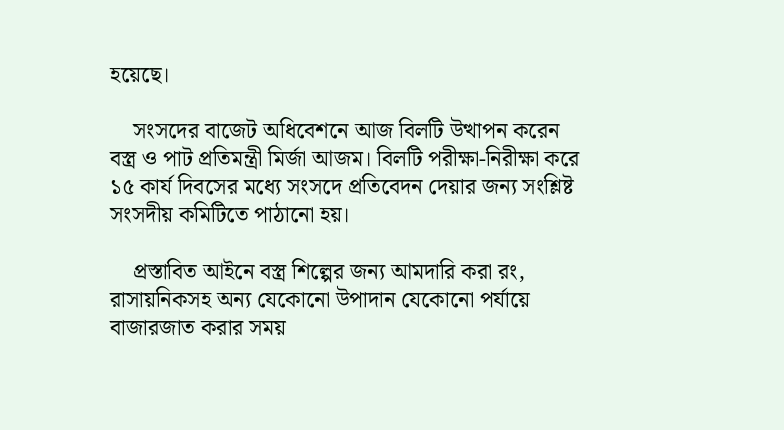হয়েছে।

    সংসদের বাজেট অধিবেশনে আজ বিলটি উত্থাপন করেন বস্ত্র ও পাট প্রতিমন্ত্রী মির্জা আজম। বিলটি পরীক্ষা-নিরীক্ষা করে ১৫ কার্য দিবসের মধ্যে সংসদে প্রতিবেদন দেয়ার জন্য সংশ্লিষ্ট সংসদীয় কমিটিতে পাঠানো হয়।

    প্রস্তাবিত আইনে বস্ত্র শিল্পের জন্য আমদারি করা রং, রাসায়নিকসহ অন্য যেকোনো উপাদান যেকোনো পর্যায়ে বাজারজাত করার সময়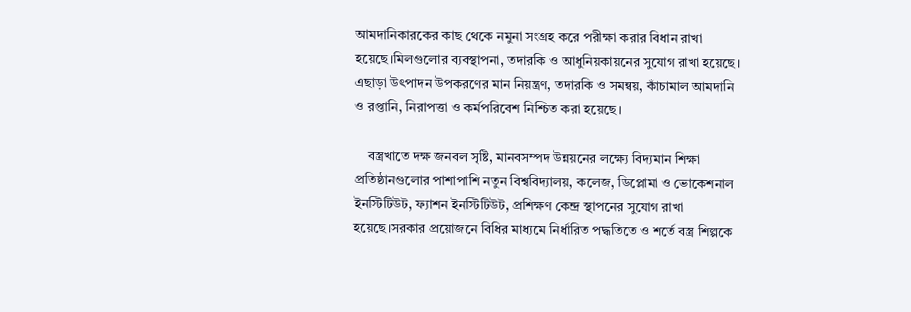আমদানিকারকের কাছ থেকে নমুনা সংগ্রহ করে পরীক্ষা করার বিধান রাখা হয়েছে।মিলগুলোর ব্যবস্থাপনা, তদারকি ও আধুনিয়কায়নের সুযোগ রাখা হয়েছে। এছাড়া উৎপাদন উপকরণের মান নিয়ন্ত্রণ, তদারকি ও সমন্বয়, কাঁচামাল আমদানি ও রপ্তানি, নিরাপত্তা ও কর্মপরিবেশ নিশ্চিত করা হয়েছে।

    বস্ত্রখাতে দক্ষ জনবল সৃষ্টি, মানবসম্পদ উন্নয়নের লক্ষ্যে বিদ্যমান শিক্ষা প্রতিষ্ঠানগুলোর পাশাপাশি নতুন বিশ্ববিদ্যালয়, কলেজ, ডিপ্লোমা ও ভোকেশনাল ইনস্টিটিউট, ফ্যাশন ইনস্টিটিউট, প্রশিক্ষণ কেন্দ্র স্থাপনের সুযোগ রাখা হয়েছে।সরকার প্রয়োজনে বিধির মাধ্যমে নির্ধারিত পদ্ধতিতে ও শর্তে বস্ত্র শিল্পকে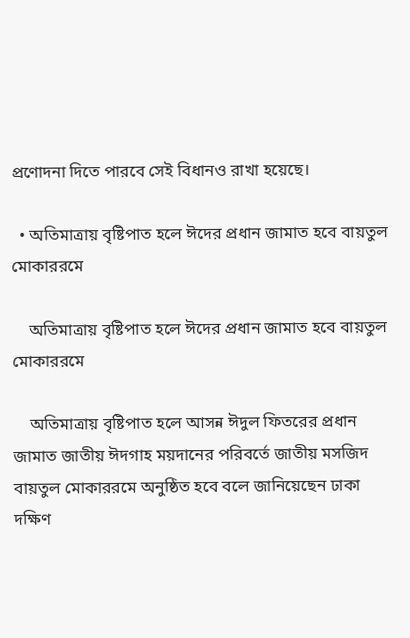প্রণোদনা দিতে পারবে সেই বিধানও রাখা হয়েছে।

  • অতিমাত্রায় বৃষ্টিপাত হলে ঈদের প্রধান জামাত হবে বায়তুল মোকাররমে

    অতিমাত্রায় বৃষ্টিপাত হলে ঈদের প্রধান জামাত হবে বায়তুল মোকাররমে

    অতিমাত্রায় বৃষ্টিপাত হলে আসন্ন ঈদুল ফিতরের প্রধান জামাত জাতীয় ঈদগাহ ময়দানের পরিবর্তে জাতীয় মসজিদ বায়তুল মোকাররমে অনুষ্ঠিত হবে বলে জানিয়েছেন ঢাকা দক্ষিণ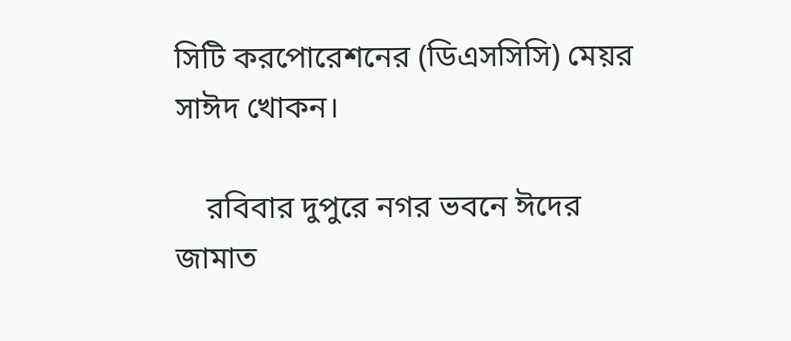সিটি করপোরেশনের (ডিএসসিসি) মেয়র সাঈদ খোকন।

    রবিবার দুপুরে নগর ভবনে ঈদের জামাত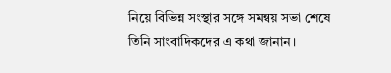নিয়ে বিভিন্ন সংস্থার সঙ্গে সমন্বয় সভা শেষে তিনি সাংবাদিকদের এ কথা জানান।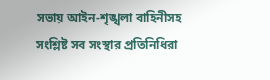সভায় আইন-শৃঙ্খলা বাহিনীসহ সংশ্লিষ্ট সব সংস্থার প্রতিনিধিরা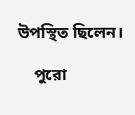উপস্থিত ছিলেন।

    পুরো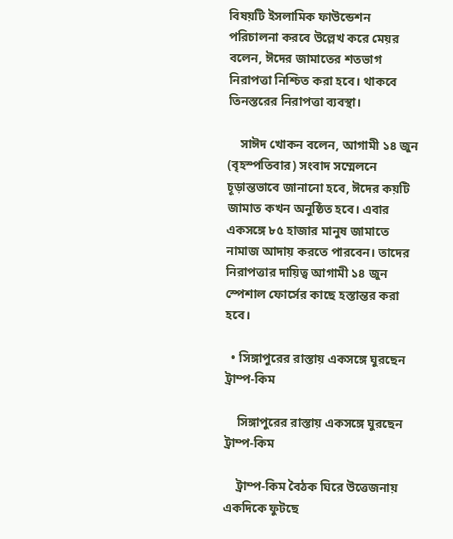বিষয়টি ইসলামিক ফাউন্ডেশন পরিচালনা করবে উল্লেখ করে মেয়র বলেন, ঈদের জামাতের শতভাগ নিরাপত্তা নিশ্চিত করা হবে। থাকবে তিনস্তরের নিরাপত্তা ব্যবস্থা।

    সাঈদ খোকন বলেন, আগামী ১৪ জুন (বৃহস্পতিবার) সংবাদ সম্মেলনে চূড়ান্তভাবে জানানো হবে, ঈদের কয়টি জামাত কখন অনুষ্ঠিত হবে। এবার একসঙ্গে ৮৫ হাজার মানুষ জামাতে নামাজ আদায় করতে পারবেন। তাদের নিরাপত্তার দায়িত্ব আগামী ১৪ জুন স্পেশাল ফোর্সের কাছে হস্তান্তর করা হবে।

  • সিঙ্গাপুরের রাস্তায় একসঙ্গে ঘুরছেন ট্রাম্প-কিম

    সিঙ্গাপুরের রাস্তায় একসঙ্গে ঘুরছেন ট্রাম্প-কিম

    ট্রাম্প-কিম বৈঠক ঘিরে উত্তেজনায় একদিকে ফুটছে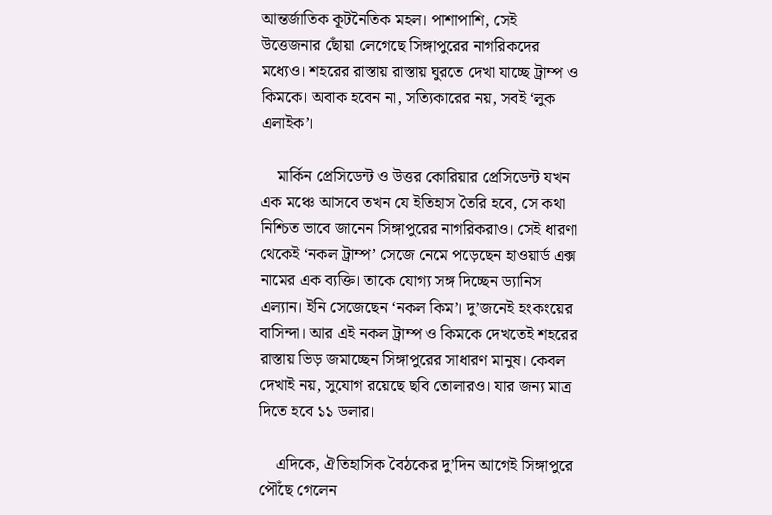আন্তর্জাতিক কূটনৈতিক মহল। পাশাপাশি, সেই উত্তেজনার ছোঁয়া লেগেছে সিঙ্গাপুরের নাগরিকদের মধ্যেও। শহরের রাস্তায় রাস্তায় ঘুরতে দেখা যাচ্ছে ট্রাম্প ও কিমকে। অবাক হবেন না, সত্যিকারের নয়, সবই ‘লুক এলাইক’।

    মার্কিন প্রেসিডেন্ট ও উত্তর কোরিয়ার প্রেসিডেন্ট যখন এক মঞ্চে আসবে তখন যে ইতিহাস তৈরি হবে, সে কথা নিশ্চিত ভাবে জানেন সিঙ্গাপুরের নাগরিকরাও। সেই ধারণা থেকেই ‘নকল ট্রাম্প’ সেজে নেমে পড়েছেন হাওয়ার্ড এক্স নামের এক ব্যক্তি। তাকে যোগ্য সঙ্গ দিচ্ছেন ড্যানিস এল্যান। ইনি সেজেছেন ‘নকল কিম’। দু’জনেই হংকংয়ের বাসিন্দা। আর এই নকল ট্রাম্প ও কিমকে দেখতেই শহরের রাস্তায় ভিড় জমাচ্ছেন সিঙ্গাপুরের সাধারণ মানুষ। কেবল দেখাই নয়, সুযোগ রয়েছে ছবি তোলারও। যার জন্য মাত্র দিতে হবে ১১ ডলার।

    এদিকে, ঐতিহাসিক বৈঠকের দু’দিন আগেই সিঙ্গাপুরে পৌঁছে গেলেন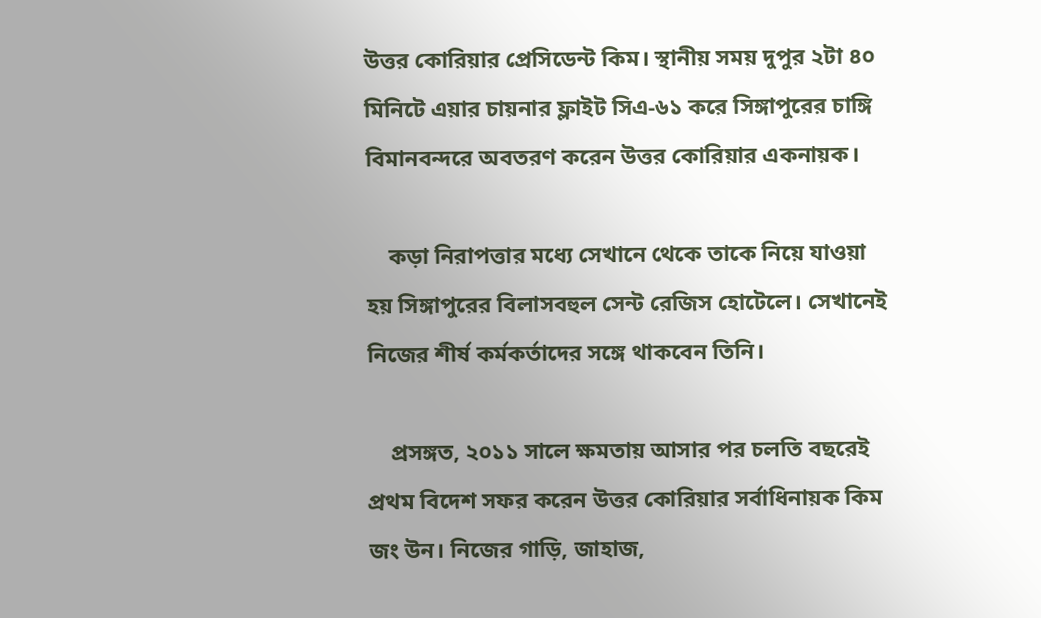উত্তর কোরিয়ার প্রেসিডেন্ট কিম। স্থানীয় সময় দুপুর ২টা ৪০ মিনিটে এয়ার চায়নার ফ্লাইট সিএ-৬১ করে সিঙ্গাপুরের চাঙ্গি বিমানবন্দরে অবতরণ করেন উত্তর কোরিয়ার একনায়ক।

    কড়া নিরাপত্তার মধ্যে সেখানে থেকে তাকে নিয়ে যাওয়া হয় সিঙ্গাপুরের বিলাসবহুল সেন্ট রেজিস হোটেলে। সেখানেই নিজের শীর্ষ কর্মকর্তাদের সঙ্গে থাকবেন তিনি।

    প্রসঙ্গত, ২০১১ সালে ক্ষমতায় আসার পর চলতি বছরেই প্রথম বিদেশ সফর করেন উত্তর কোরিয়ার সর্বাধিনায়ক কিম জং উন। নিজের গাড়ি, জাহাজ,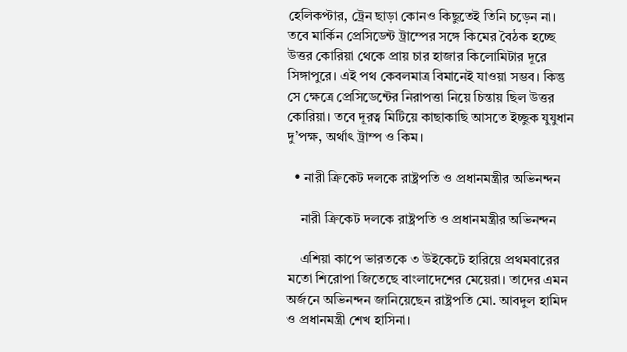হেলিকপ্টার, ট্রেন ছাড়া কোনও কিছুতেই তিনি চড়েন না। তবে মার্কিন প্রেসিডেন্ট ট্রাম্পের সঙ্গে কিমের বৈঠক হচ্ছে উত্তর কোরিয়া থেকে প্রায় চার হাজার কিলোমিটার দূরে সিঙ্গাপুরে। এই পথ কেবলমাত্র বিমানেই যাওয়া সম্ভব। কিন্তু সে ক্ষেত্রে প্রেসিডেন্টের নিরাপত্তা নিয়ে চিন্তায় ছিল উত্তর কোরিয়া। তবে দূরত্ব মিটিয়ে কাছাকাছি আসতে ইচ্ছুক যুযুধান দু’পক্ষ, অর্থাৎ ট্রাম্প ও কিম।

  • নারী ক্রিকেট দলকে রাষ্ট্রপতি ও প্রধানমন্ত্রীর অভিনন্দন

    নারী ক্রিকেট দলকে রাষ্ট্রপতি ও প্রধানমন্ত্রীর অভিনন্দন

    এশিয়া কাপে ভারতকে ৩ উইকেটে হারিয়ে প্রথমবারের মতো শিরোপা জিতেছে বাংলাদেশের মেয়েরা। তাদের এমন অর্জনে অভিনন্দন জানিয়েছেন রাষ্ট্রপতি মো. আবদুল হামিদ ও প্রধানমন্ত্রী শেখ হাসিনা।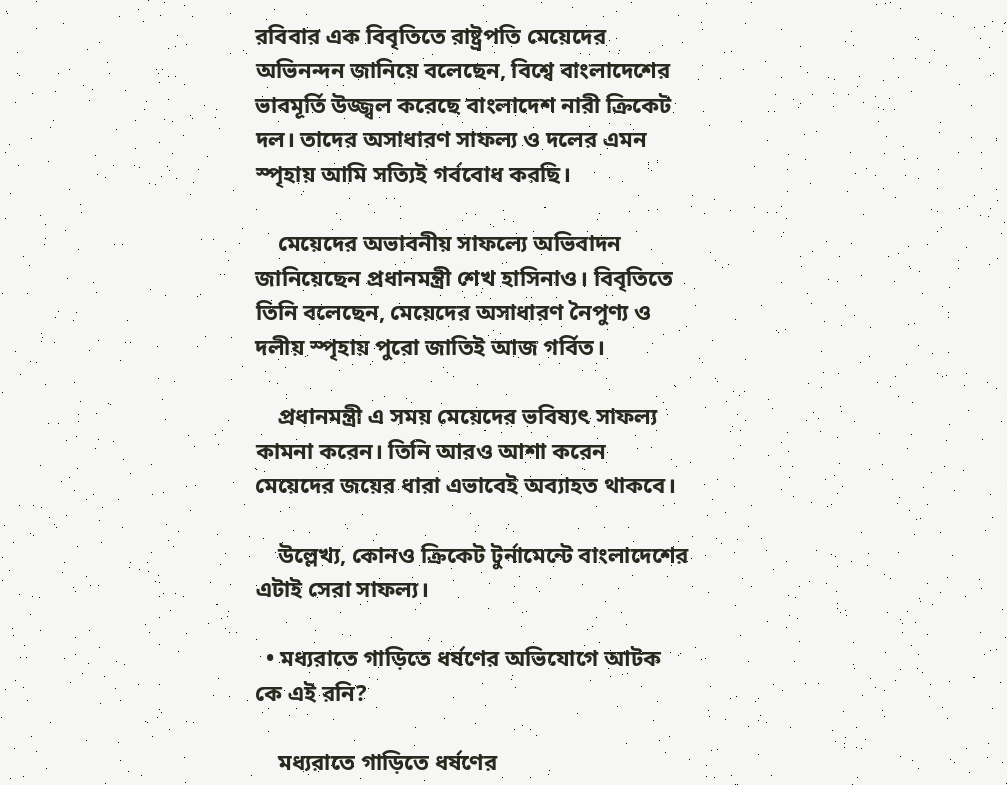রবিবার এক বিবৃতিতে রাষ্ট্রপতি মেয়েদের অভিনন্দন জানিয়ে বলেছেন, বিশ্বে বাংলাদেশের ভাবমূর্তি উজ্জ্বল করেছে বাংলাদেশ নারী ক্রিকেট দল। তাদের অসাধারণ সাফল্য ও দলের এমন স্পৃহায় আমি সত্যিই গর্ববোধ করছি।

    মেয়েদের অভাবনীয় সাফল্যে অভিবাদন জানিয়েছেন প্রধানমন্ত্রী শেখ হাসিনাও। বিবৃতিতে তিনি বলেছেন, মেয়েদের অসাধারণ নৈপুণ্য ও দলীয় স্পৃহায় পুরো জাতিই আজ গর্বিত।

    প্রধানমন্ত্রী এ সময় মেয়েদের ভবিষ্যৎ সাফল্য কামনা করেন। তিনি আরও আশা করেন মেয়েদের জয়ের ধারা এভাবেই অব্যাহত থাকবে।

    উল্লেখ্য, কোনও ক্রিকেট টুর্নামেন্টে বাংলাদেশের এটাই সেরা সাফল্য।

  • মধ্যরাতে গাড়িতে ধর্ষণের অভিযোগে আটক কে এই রনি?

    মধ্যরাতে গাড়িতে ধর্ষণের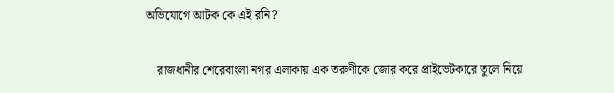অভিযোগে আটক কে এই রনি?

    রাজধানীর শেরেবাংলা নগর এলাকায় এক তরুণীকে জোর করে প্রাইভেটকারে তুলে নিয়ে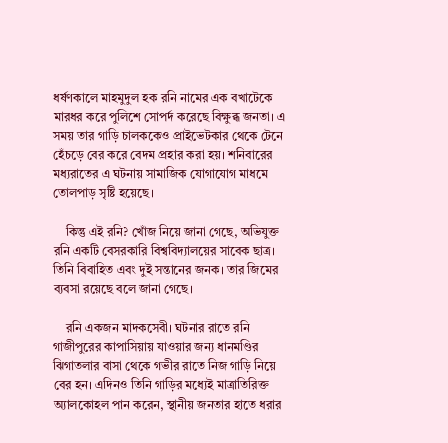ধর্ষণকালে মাহমুদুল হক রনি নামের এক বখাটেকে মারধর করে পুলিশে সোপর্দ করেছে বিক্ষুব্ধ জনতা। এ সময় তার গাড়ি চালককেও প্রাইভেটকার থেকে টেনে হেঁচড়ে বের করে বেদম প্রহার করা হয়। শনিবারের মধ্যরাতের এ ঘটনায় সামাজিক যোগাযোগ মাধমে তোলপাড় সৃষ্টি হয়েছে।

    কিন্তু এই রনি? খোঁজ নিয়ে জানা গেছে, অভিযুক্ত রনি একটি বেসরকারি বিশ্ববিদ্যালয়ের সাবেক ছাত্র। তিনি বিবাহিত এবং দুই সন্তানের জনক। তার জিমের ব্যবসা রয়েছে বলে জানা গেছে।

    রনি একজন মাদকসেবী। ঘটনার রাতে রনি গাজীপুরের কাপাসিয়ায় যাওয়ার জন্য ধানমণ্ডির ঝিগাতলার বাসা থেকে গভীর রাতে নিজ গাড়ি নিয়ে বের হন। এদিনও তিনি গাড়ির মধ্যেই মাত্রাতিরিক্ত অ্যালকোহল পান করেন, স্থানীয় জনতার হাতে ধরার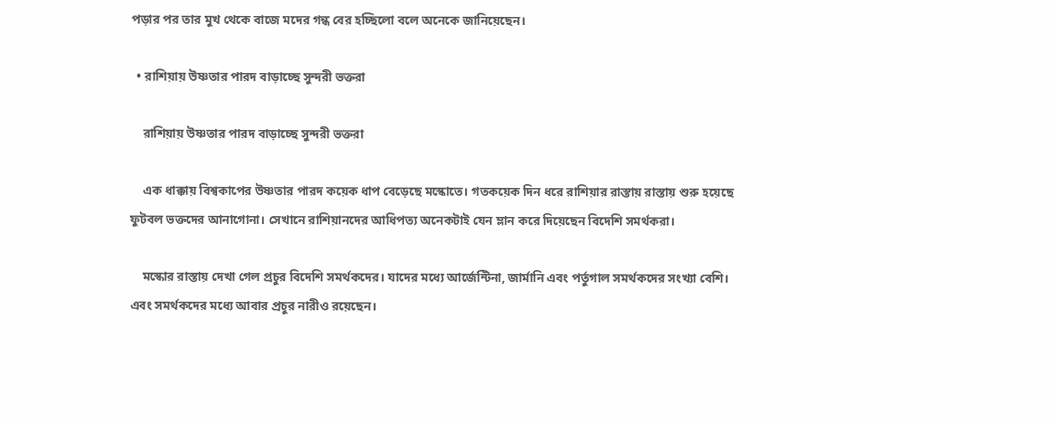পড়ার পর তার মুখ থেকে বাজে মদের গন্ধ বের হচ্ছিলো বলে অনেকে জানিয়েছেন।

  • রাশিয়ায় উষ্ণতার পারদ বাড়াচ্ছে সুন্দরী ভক্তরা

    রাশিয়ায় উষ্ণতার পারদ বাড়াচ্ছে সুন্দরী ভক্তরা

    এক ধাক্কায় বিশ্বকাপের উষ্ণতার পারদ কয়েক ধাপ বেড়েছে মস্কোতে। গতকয়েক দিন ধরে রাশিয়ার রাস্তায় রাস্তায় শুরু হয়েছে ফুটবল ভক্তদের আনাগোনা। সেখানে রাশিয়ানদের আধিপত্য অনেকটাই যেন ম্লান করে দিয়েছেন বিদেশি সমর্থকরা।

    মস্কোর রাস্তায় দেখা গেল প্রচুর বিদেশি সমর্থকদের। যাদের মধ্যে আর্জেন্টিনা, জার্মানি এবং পর্তুগাল সমর্থকদের সংখ্যা বেশি। এবং সমর্থকদের মধ্যে আবার প্রচুর নারীও রয়েছেন।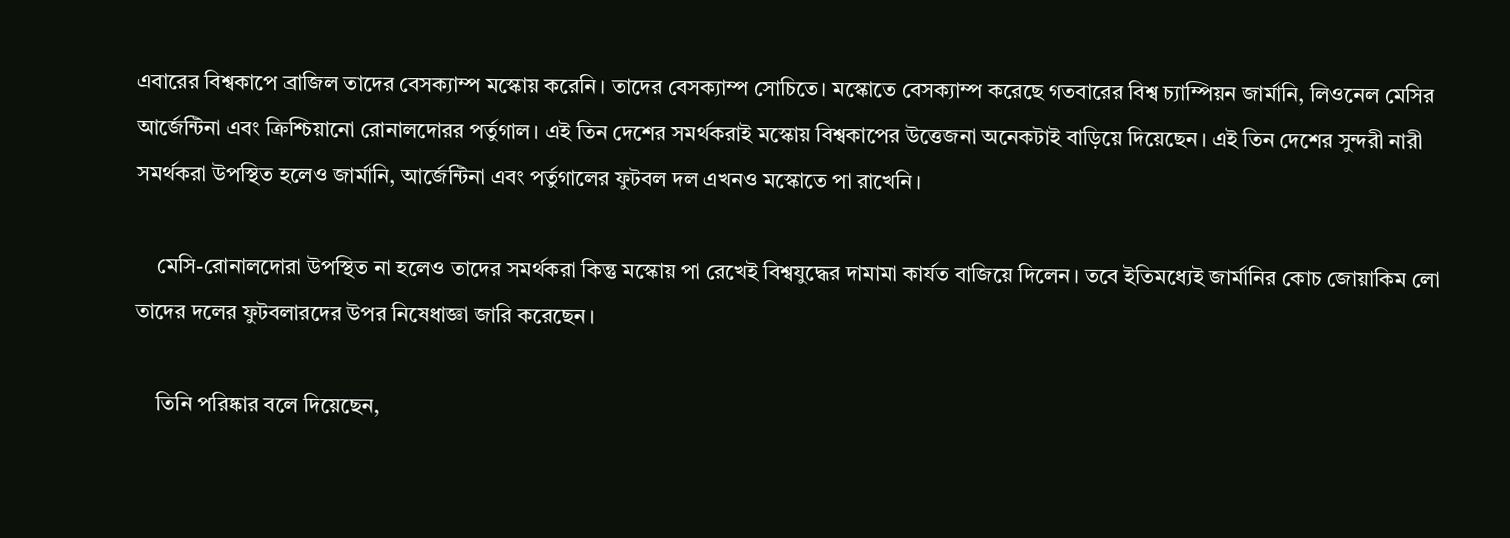এবারের বিশ্বকাপে ব্রাজিল তাদের বেসক্যাম্প মস্কোয় করেনি। তাদের বেসক্যাম্প সোচিতে। মস্কোতে বেসক্যাম্প করেছে গতবারের বিশ্ব চ্যাম্পিয়ন জার্মানি, লিওনেল মেসির আর্জেন্টিনা এবং ক্রিশ্চিয়ানো রোনালদোরর পর্তুগাল। এই তিন দেশের সমর্থকরাই মস্কোয় বিশ্বকাপের উত্তেজনা অনেকটাই বাড়িয়ে দিয়েছেন। এই তিন দেশের সুন্দরী নারী সমর্থকরা উপস্থিত হলেও জার্মানি, আর্জেন্টিনা এবং পর্তুগালের ফুটবল দল এখনও মস্কোতে পা রাখেনি।

    মেসি-রোনালদোরা উপস্থিত না হলেও তাদের সমর্থকরা কিন্তু মস্কোয় পা রেখেই বিশ্বযুদ্ধের দামামা কার্যত বাজিয়ে দিলেন। তবে ইতিমধ্যেই জার্মানির কোচ জোয়াকিম লো তাদের দলের ফুটবলারদের উপর নিষেধাজ্ঞা জারি করেছেন।

    তিনি পরিষ্কার বলে দিয়েছেন,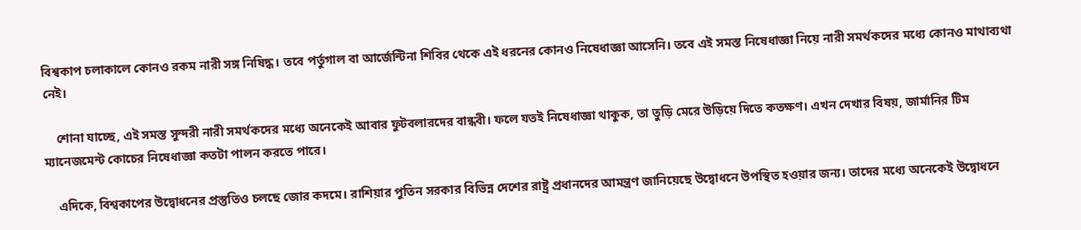বিশ্বকাপ চলাকালে কোনও রকম নারী সঙ্গ নিষিদ্ধ। তবে পর্তুগাল বা আর্জেন্টিনা শিবির থেকে এই ধরনের কোনও নিষেধাজ্ঞা আসেনি। তবে এই সমস্ত নিষেধাজ্ঞা নিয়ে নারী সমর্থকদের মধ্যে কোনও মাথাব্যথা নেই।

    শোনা যাচ্ছে, এই সমস্ত সুন্দরী নারী সমর্থকদের মধ্যে অনেকেই আবার ফুটবলারদের বান্ধবী। ফলে যতই নিষেধাজ্ঞা থাকুক, তা তুড়ি মেরে উড়িয়ে দিতে কতক্ষণ। এখন দেখার বিষয়, জার্মানির টিম ম্যানেজমেন্ট কোচের নিষেধাজ্ঞা কতটা পালন করতে পারে।

    এদিকে, বিশ্বকাপের উদ্বোধনের প্রস্তুতিও চলছে জোর কদমে। রাশিয়ার পুতিন সরকার বিভিন্ন দেশের রাষ্ট্র প্রধানদের আমন্ত্রণ জানিয়েছে উদ্বোধনে উপস্থিত হওয়ার জন্য। তাদের মধ্যে অনেকেই উদ্বোধনে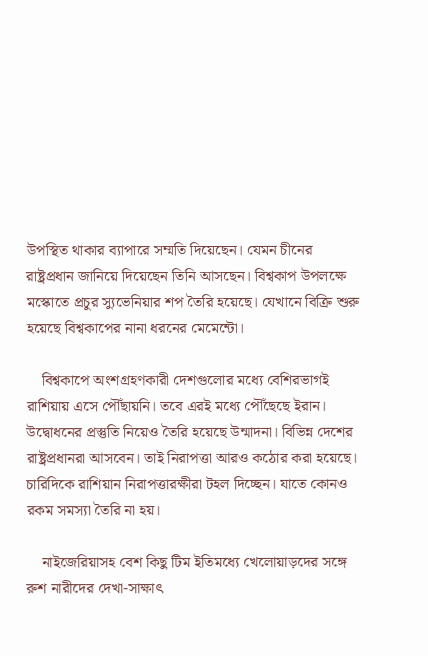উপস্থিত থাকার ব্যাপারে সম্মতি দিয়েছেন। যেমন চীনের রাষ্ট্রপ্রধান জানিয়ে দিয়েছেন তিনি আসছেন। বিশ্বকাপ উপলক্ষে মস্কোতে প্রচুর স্যুভেনিয়ার শপ তৈরি হয়েছে। যেখানে বিক্রি শুরু হয়েছে বিশ্বকাপের নানা ধরনের মেমেন্টো।

    বিশ্বকাপে অংশগ্রহণকারী দেশগুলোর মধ্যে বেশিরভাগই রাশিয়ায় এসে পৌঁছায়নি। তবে এরই মধ্যে পৌঁছেছে ইরান। উদ্বোধনের প্রস্তুতি নিয়েও তৈরি হয়েছে উন্মাদনা। বিভিন্ন দেশের রাষ্ট্রপ্রধানরা আসবেন। তাই নিরাপত্তা আরও কঠোর করা হয়েছে। চারিদিকে রাশিয়ান নিরাপত্তারক্ষীরা টহল দিচ্ছেন। যাতে কোনও রকম সমস্যা তৈরি না হয়।

    নাইজেরিয়াসহ বেশ কিছু টিম ইতিমধ্যে খেলোয়াড়দের সঙ্গে রুশ নারীদের দেখা-সাক্ষাৎ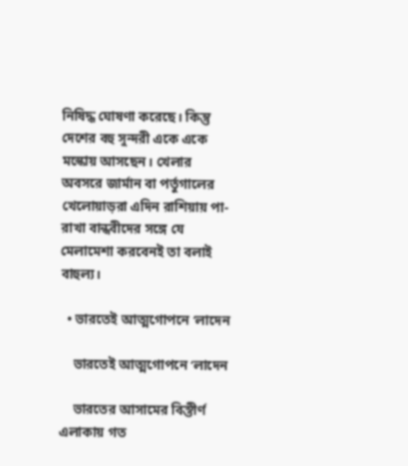নিষিদ্ধ ঘোষণা করেছে। কিন্তু দেশের বহু সুন্দরী একে একে মস্কোয় আসছেন। খেলার অবসরে জার্মান বা পর্তুগালের খেলোয়াড়রা এদিন রাশিয়ায় পা-রাখা বান্ধবীদের সঙ্গে যে মেলামেশা করবেনই তা বলাই বাহুল্য।

  • ভারতেই আত্মগোপনে ‘লাদেন

    ভারতেই আত্মগোপনে ‘লাদেন

    ভারতের আসামের বিস্তীর্ণ এলাকায় গত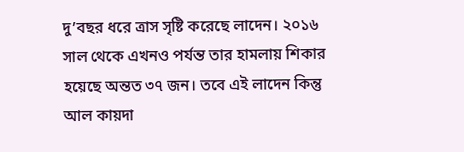দু’বছর ধরে ত্রাস সৃষ্টি করেছে লাদেন। ২০১৬ সাল থেকে এখনও পর্যন্ত তার হামলায় শিকার হয়েছে অন্তত ৩৭ জন। তবে এই লাদেন কিন্তু আল কায়দা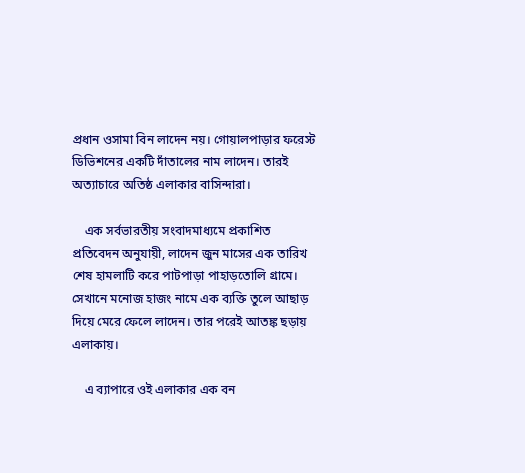প্রধান ওসামা বিন লাদেন নয়। গোয়ালপাড়ার ফরেস্ট ডিভিশনের একটি দাঁতালের নাম লাদেন। তারই অত্যাচারে অতিষ্ঠ এলাকার বাসিন্দারা।

    এক সর্বভারতীয় সংবাদমাধ্যমে প্রকাশিত প্রতিবেদন অনুযায়ী, লাদেন জুন মাসের এক তারিখ শেষ হামলাটি করে পাটপাড়া পাহাড়তোলি গ্রামে। সেখানে মনোজ হাজং নামে এক ব্যক্তি তুলে আছাড় দিয়ে মেরে ফেলে লাদেন। তার পরেই আতঙ্ক ছড়ায় এলাকায়।

    এ ব্যাপারে ওই এলাকার এক বন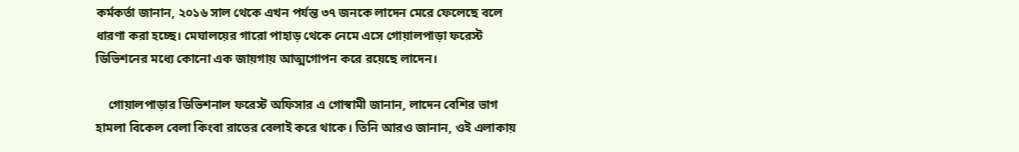কর্মকর্তা জানান, ২০১৬ সাল থেকে এখন পর্যন্ত ৩৭ জনকে লাদেন মেরে ফেলেছে বলে ধারণা করা হচ্ছে। মেঘালয়ের গারো পাহাড় থেকে নেমে এসে গোয়ালপাড়া ফরেস্ট ডিভিশনের মধ্যে কোনো এক জায়গায় আত্মগোপন করে রয়েছে লাদেন।

    গোয়ালপাড়ার ডিভিশনাল ফরেস্ট অফিসার এ গোস্বামী জানান, লাদেন বেশির ভাগ হামলা বিকেল বেলা কিংবা রাতের বেলাই করে থাকে। তিনি আরও জানান, ওই এলাকায়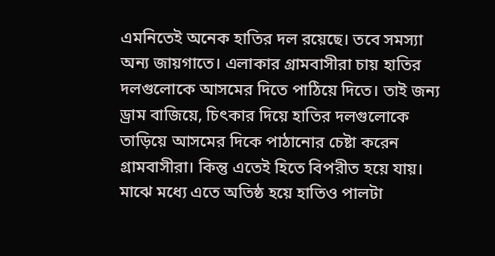এমনিতেই অনেক হাতির দল রয়েছে। তবে সমস্যা অন্য জায়গাতে। এলাকার গ্রামবাসীরা চায় হাতির দলগুলোকে আসমের দিতে পাঠিয়ে দিতে। তাই জন্য ড্রাম বাজিয়ে, চিৎকার দিয়ে হাতির দলগুলোকে তাড়িয়ে আসমের দিকে পাঠানোর চেষ্টা করেন গ্রামবাসীরা। কিন্তু এতেই হিতে বিপরীত হয়ে যায়। মাঝে মধ্যে এতে অতিষ্ঠ হয়ে হাতিও পালটা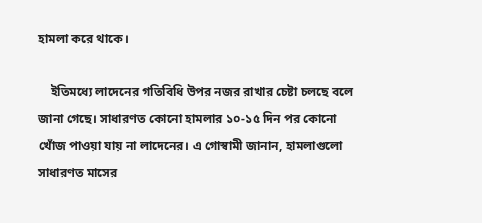হামলা করে থাকে।

    ইতিমধ্যে লাদেনের গতিবিধি উপর নজর রাখার চেষ্টা চলছে বলে জানা গেছে। সাধারণত কোনো হামলার ১০-১৫ দিন পর কোনো খোঁজ পাওয়া যায় না লাদেনের। এ গোস্বামী জানান, হামলাগুলো সাধারণত মাসের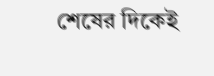শেষের দিকেই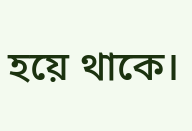হয়ে থাকে।